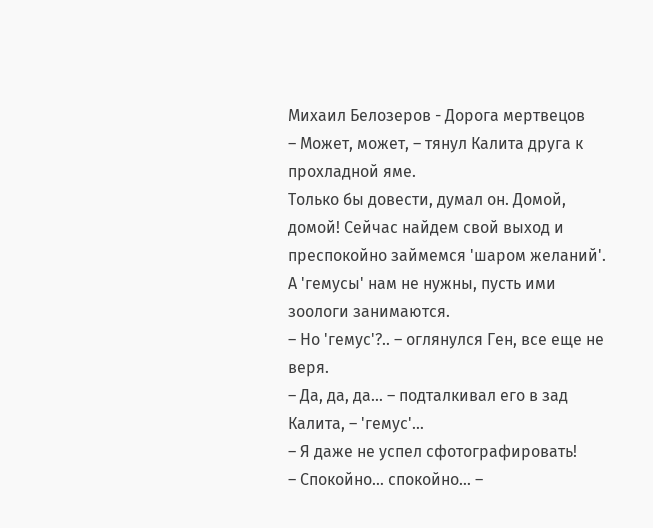Михаил Белозеров - Дорога мертвецов
– Может, может, – тянул Калита друга к прохладной яме.
Только бы довести, думал он. Домой, домой! Сейчас найдем свой выход и преспокойно займемся 'шаром желаний'. А 'гемусы' нам не нужны, пусть ими зоологи занимаются.
– Но 'гемус'?.. – оглянулся Ген, все еще не веря.
– Да, да, да… – подталкивал его в зад Калита, – 'гемус'…
– Я даже не успел сфотографировать!
– Спокойно… спокойно… –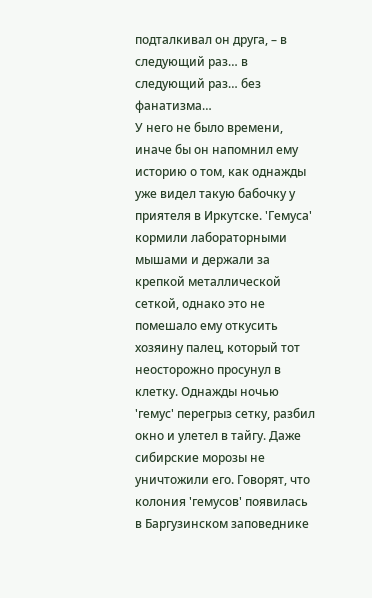подталкивал он друга, – в следующий раз… в следующий раз… без фанатизма…
У него не было времени, иначе бы он напомнил ему историю о том, как однажды уже видел такую бабочку у приятеля в Иркутске. 'Гемуса' кормили лабораторными мышами и держали за крепкой металлической сеткой, однако это не помешало ему откусить хозяину палец, который тот неосторожно просунул в клетку. Однажды ночью 'гемус' перегрыз сетку, разбил окно и улетел в тайгу. Даже сибирские морозы не уничтожили его. Говорят, что колония 'гемусов' появилась в Баргузинском заповеднике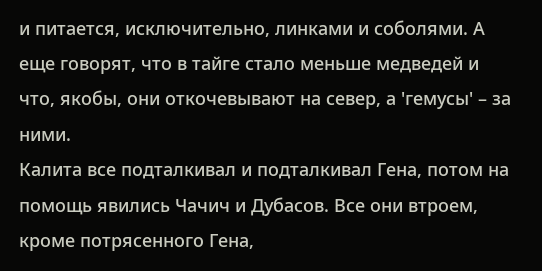и питается, исключительно, линками и соболями. А еще говорят, что в тайге стало меньше медведей и что, якобы, они откочевывают на север, а 'гемусы' – за ними.
Калита все подталкивал и подталкивал Гена, потом на помощь явились Чачич и Дубасов. Все они втроем, кроме потрясенного Гена,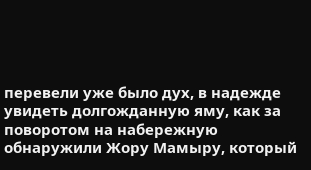перевели уже было дух, в надежде увидеть долгожданную яму, как за поворотом на набережную обнаружили Жору Мамыру, который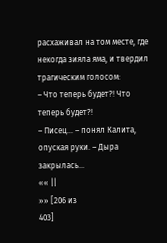расхаживал на том месте, где некогда зияла яма, и твердил трагическим голосом:
– Что теперь будет?! Что теперь будет?!
– Писец… – понял Калита, опуская руки. – Дыра закрылась…
«« ||
»» [206 из
403]